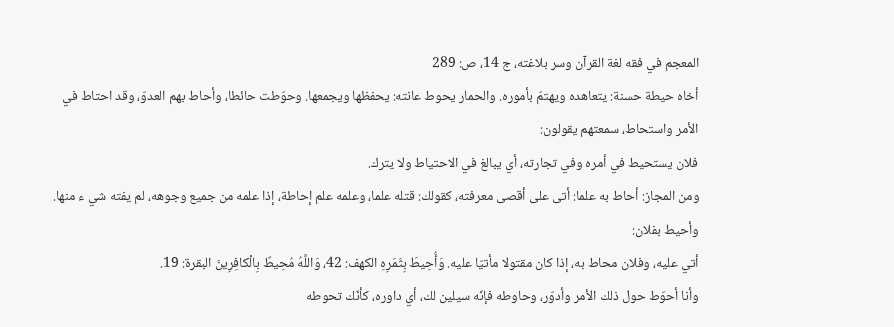المعجم في فقه لغة القرآن وسر بلاغته، ج 14، ص: 289
أخاه حيطة حسنة: يتعاهده ويهتمّ بأموره. والحمار يحوط عانته: يحفظها ويجمعها. وحوّطت حائطا، وأحاط بهم العدوّ، وقد احتاط في الأمر واستحاط، سمعتهم يقولون:
فلان يستحيط في أمره وفي تجارته، أي يبالغ في الاحتياط ولا يترك.
ومن المجاز: أحاط به علما: أتى على أقصى معرفته، كقولك: قتله علما، وعلمه علم إحاطة، إذا علمه من جميع وجوهه، لم يفته شي ء منها. وأحيط بفلان:
أتي عليه، وفلان محاط به، إذا كان مقتولا مأتيّا عليه. وَأُحِيطَ بِثَمَرِهِ الكهف: 42، وَاللَّهُ مُحِيطٌ بِالْكافِرِينَ البقرة: 19.
وأنا أحوّط حول ذلك الأمر وأدوّر، وحاوطه فإنّه سيلين لك، أي داوره، كأنّك تحوطه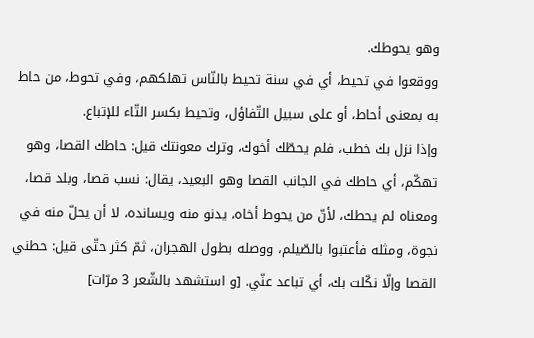وهو يحوطك.
ووقعوا في تحيط، أي في سنة تحيط بالنّاس تهلكهم، وفي تحوط، من حاط به بمعنى أحاط، أو على سبيل التّفاؤل، وتحيط بكسر التّاء للإتباع.
وإذا نزل بك خطب، فلم يحطّك أخوك، وترك معونتك قيل: حاطك القصا، وهو تهكّم، أي حاطك في الجانب القصا وهو البعيد، يقال: نسب قصا، وبلد قصا، ومعناه لم يحطك، لأنّ من يحوط أخاه، يدنو منه ويسانده، لا أن يحلّ منه في نجوة، ومثله فأعتبوا بالصّيلم، ووصله بطول الهجران، ثمّ كثر حتّى قيل: حطني القصا وإلّا نكّلت بك، أي تباعد عنّي. [و استشهد بالشّعر 3 مرّات]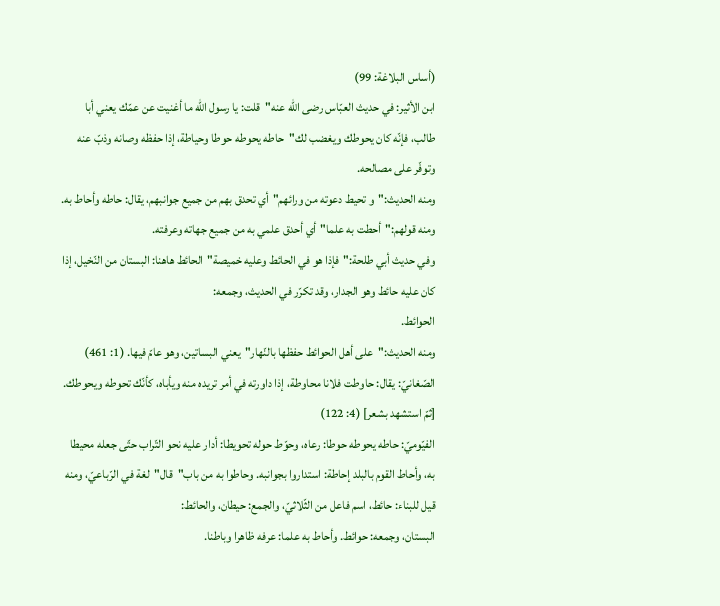(أساس البلاغة: 99)
ابن الأثير: في حديث العبّاس رضى اللّه عنه"قلت: يا رسول اللّه ما أغنيت عن عمّك يعني أبا طالب، فإنّه كان يحوطك ويغضب لك"حاطه يحوطه حوطا وحياطة، إذا حفظه وصانه وذبّ عنه وتوفّر على مصالحه.
ومنه الحديث:"و تحيط دعوته من ورائهم"أي تحدق بهم من جميع جوانبهم، يقال: حاطه وأحاط به.
ومنه قولهم:"أحطت به علما"أي أحدق علمي به من جميع جهاته وعرفته.
وفي حديث أبي طلحة:"فإذا هو في الحائط وعليه خميصة"الحائط هاهنا: البستان من النّخيل، إذا كان عليه حائط وهو الجدار، وقد تكرّر في الحديث، وجمعه:
الحوائط.
ومنه الحديث:"على أهل الحوائط حفظها بالنّهار"يعني البساتين، وهو عامّ فيها. (1: 461)
الصّغانيّ: يقال: حاوطت فلانا محاوطة، إذا داورته في أمر تريده منه ويأباه، كأنّك تحوطه ويحوطك. [ثمّ استشهد بشعر] (4: 122)
الفيّوميّ: حاطه يحوطه حوطا: رعاه، وحوّط حوله تحويطا: أدار عليه نحو التّراب حتّى جعله محيطا به، وأحاط القوم بالبلد إحاطة: استداروا بجوانبه. وحاطوا به من باب"قال"لغة في الرّباعيّ، ومنه قيل للبناء: حائط، اسم فاعل من الثّلاثيّ، والجمع: حيطان، والحائط:
البستان، وجمعه: حوائط. وأحاط به علما: عرفه ظاهرا وباطنا.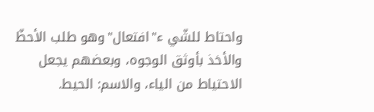واحتاط للشّي ء"افتعال"وهو طلب الأحظّ والأخذ بأوثق الوجوه، وبعضهم يجعل الاحتياط من الياء، والاسم: الحيط.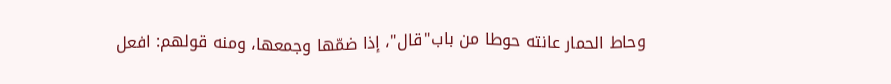وحاط الحمار عانته حوطا من باب"قال"، إذا ضمّها وجمعها، ومنه قولهم: افعل